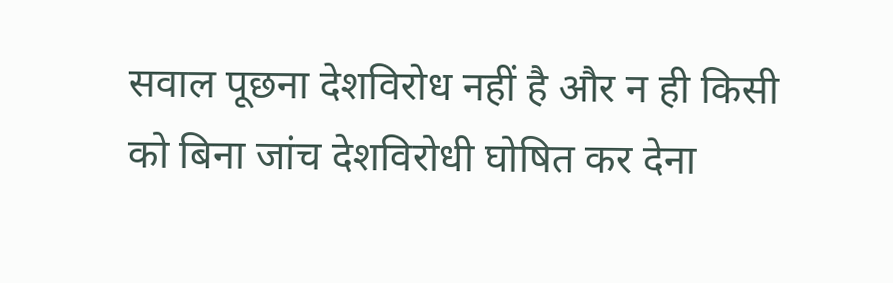सवाल पूछना देशविरोध नहीं है और न ही किसी को बिना जांच देशविरोधी घोषित कर देना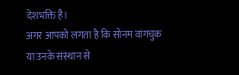देशभक्ति है।
अगर आपको लगता है कि सोनम वांगचुक या उनके संस्थान से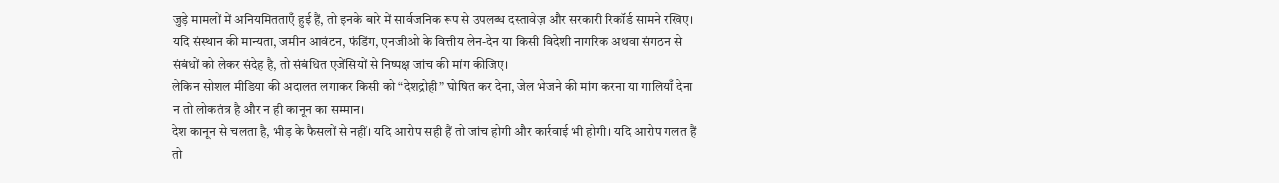जुड़े मामलों में अनियमितताएँ हुई हैं, तो इनके बारे में सार्वजनिक रूप से उपलब्ध दस्तावेज़ और सरकारी रिकॉर्ड सामने रखिए। यदि संस्थान की मान्यता, जमीन आवंटन, फंडिंग, एनजीओ के वित्तीय लेन-देन या किसी विदेशी नागरिक अथवा संगठन से संबंधों को लेकर संदेह है, तो संबंधित एजेंसियों से निष्पक्ष जांच की मांग कीजिए।
लेकिन सोशल मीडिया की अदालत लगाकर किसी को “देशद्रोही” घोषित कर देना, जेल भेजने की मांग करना या गालियाँ देना न तो लोकतंत्र है और न ही कानून का सम्मान।
देश कानून से चलता है, भीड़ के फैसलों से नहीं। यदि आरोप सही हैं तो जांच होगी और कार्रवाई भी होगी। यदि आरोप गलत हैं तो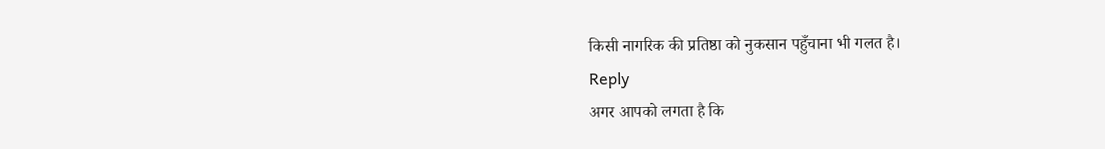किसी नागरिक की प्रतिष्ठा को नुकसान पहुँचाना भी गलत है।
Reply
अगर आपको लगता है कि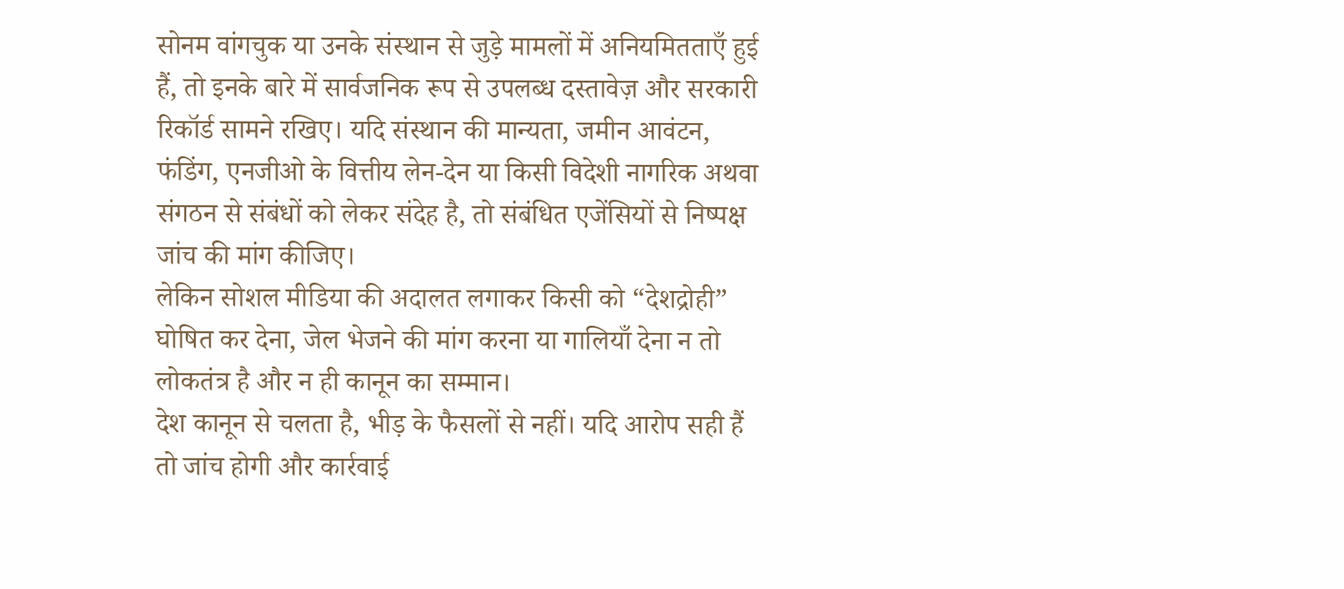सोनम वांगचुक या उनके संस्थान से जुड़े मामलों में अनियमितताएँ हुई हैं, तो इनके बारे में सार्वजनिक रूप से उपलब्ध दस्तावेज़ और सरकारी रिकॉर्ड सामने रखिए। यदि संस्थान की मान्यता, जमीन आवंटन, फंडिंग, एनजीओ के वित्तीय लेन-देन या किसी विदेशी नागरिक अथवा संगठन से संबंधों को लेकर संदेह है, तो संबंधित एजेंसियों से निष्पक्ष जांच की मांग कीजिए।
लेकिन सोशल मीडिया की अदालत लगाकर किसी को “देशद्रोही” घोषित कर देना, जेल भेजने की मांग करना या गालियाँ देना न तो लोकतंत्र है और न ही कानून का सम्मान।
देश कानून से चलता है, भीड़ के फैसलों से नहीं। यदि आरोप सही हैं तो जांच होगी और कार्रवाई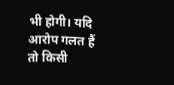भी होगी। यदि आरोप गलत हैं तो किसी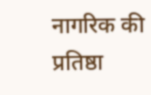नागरिक की प्रतिष्ठा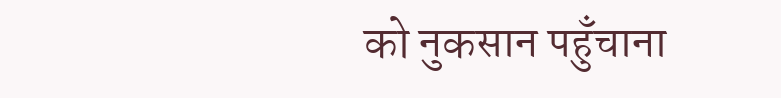को नुकसान पहुँचाना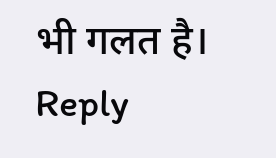भी गलत है।
Reply